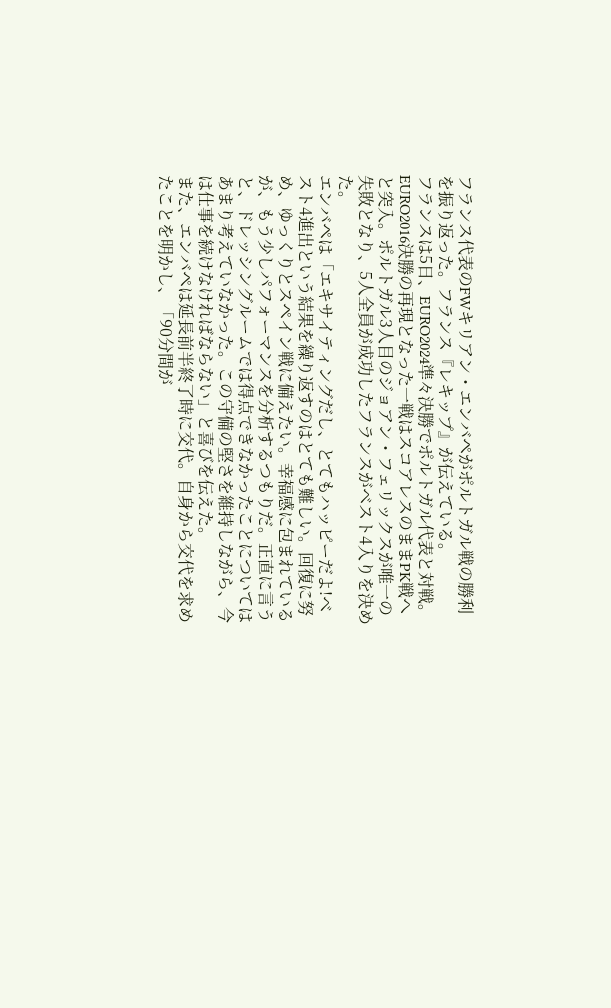フランス代表のFWキリアン・エンバペがポルトガル戦の勝利を振り返った。フランス『レキップ』が伝えている。
フランスは5日、EURO2024準々決勝でポルトガル代表と対戦。EURO2016決勝の再現となった一戦はスコアレスのままPK戦へと突入。ポルトガル3人目のジョアン・フェリックスが唯一の失敗となり、5人全員が成功したフランスがベスト4入りを決めた。
エンバペは「エキサイティングだし、とてもハッピーだよ!ベスト4進出という結果を繰り返すのはとても難しい。回復に努め、ゆっくりとスペイン戦に備えたい。幸福感に包まれているが、もう少しパフォーマンスを分析するつもりだ。正直に言うと、ドレッシングルームでは得点できなかったことについてはあまり考えていなかった。この守備の堅さを維持しながら、今は仕事を続けなければならない」と喜びを伝えた。
また、エンバペは延長前半終了時に交代。自身から交代を求めたことを明かし、「90分間が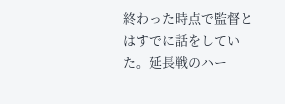終わった時点で監督とはすでに話をしていた。延長戦のハー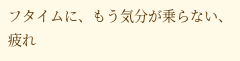フタイムに、もう気分が乗らない、疲れ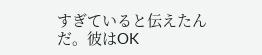すぎていると伝えたんだ。彼はOK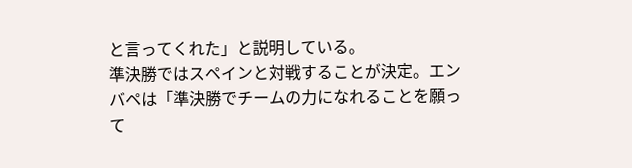と言ってくれた」と説明している。
準決勝ではスペインと対戦することが決定。エンバペは「準決勝でチームの力になれることを願って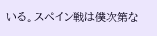いる。スペイン戦は僕次第な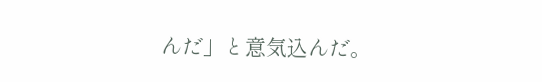んだ」と意気込んだ。